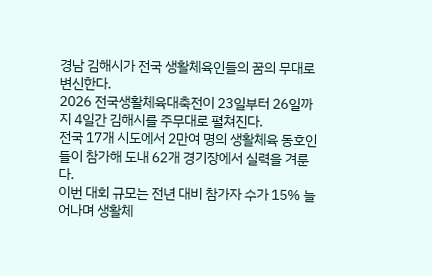경남 김해시가 전국 생활체육인들의 꿈의 무대로 변신한다.
2026 전국생활체육대축전이 23일부터 26일까지 4일간 김해시를 주무대로 펼쳐진다.
전국 17개 시도에서 2만여 명의 생활체육 동호인들이 참가해 도내 62개 경기장에서 실력을 겨룬다.
이번 대회 규모는 전년 대비 참가자 수가 15% 늘어나며 생활체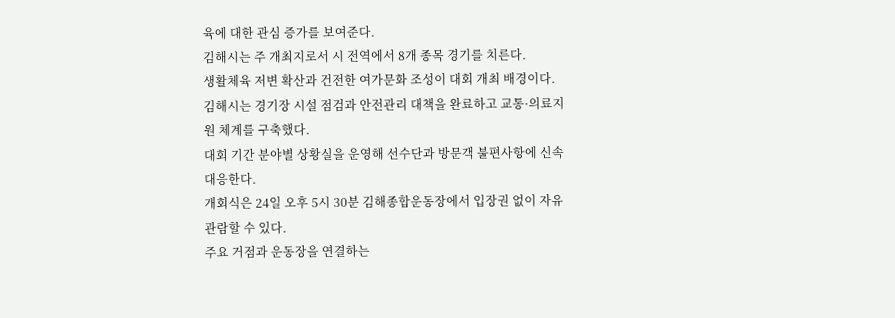육에 대한 관심 증가를 보여준다.
김해시는 주 개최지로서 시 전역에서 8개 종목 경기를 치른다.
생활체육 저변 확산과 건전한 여가문화 조성이 대회 개최 배경이다.
김해시는 경기장 시설 점검과 안전관리 대책을 완료하고 교통·의료지원 체계를 구축했다.
대회 기간 분야별 상황실을 운영해 선수단과 방문객 불편사항에 신속 대응한다.
개회식은 24일 오후 5시 30분 김해종합운동장에서 입장권 없이 자유 관람할 수 있다.
주요 거점과 운동장을 연결하는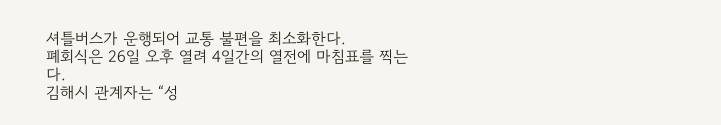셔틀버스가 운행되어 교통 불편을 최소화한다.
폐회식은 26일 오후 열려 4일간의 열전에 마침표를 찍는다.
김해시 관계자는 “성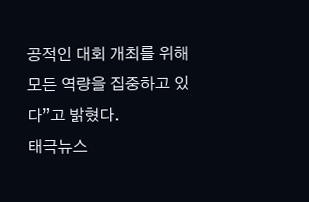공적인 대회 개최를 위해 모든 역량을 집중하고 있다”고 밝혔다.
태극뉴스